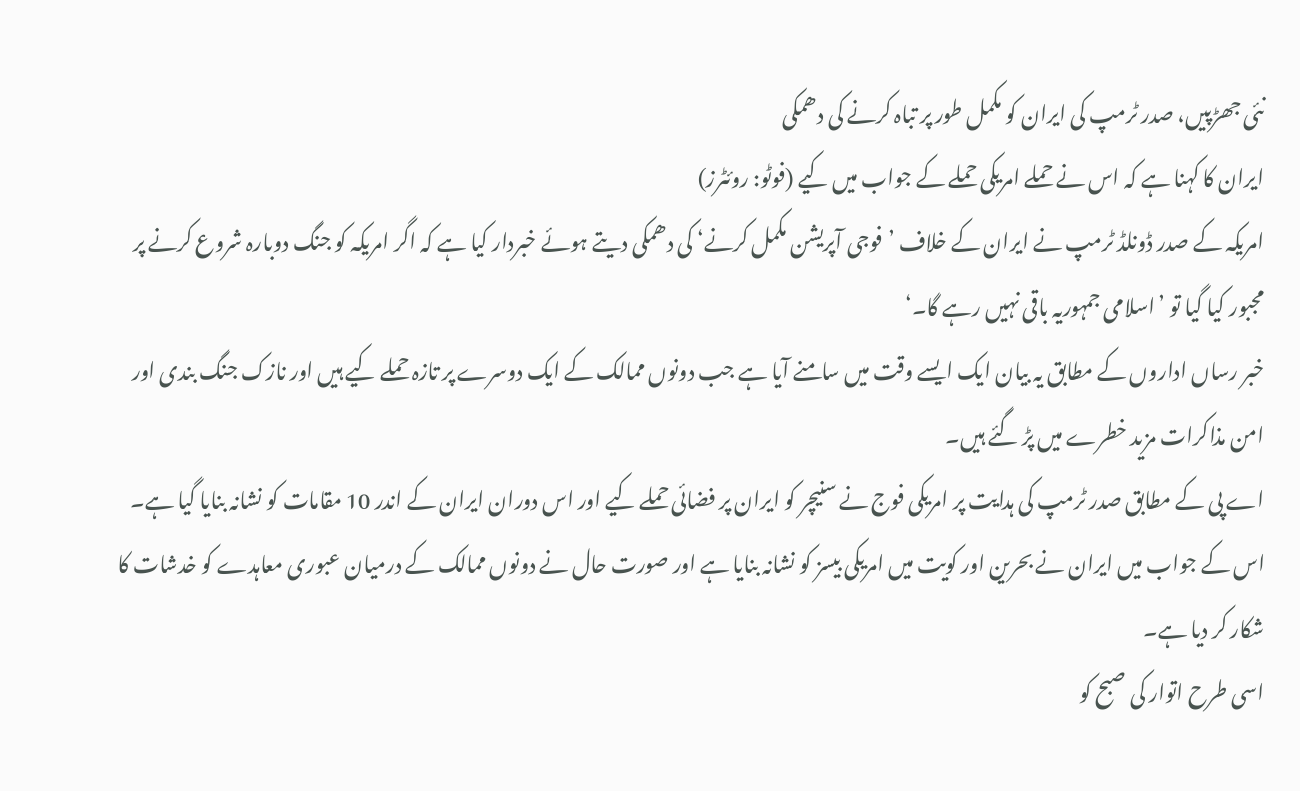نئی جھڑپیں، صدر ٹرمپ کی ایران کو مکمل طور پر تباہ کرنے کی دھمکی
ایران کا کہنا ہے کہ اس نے حملے امریکی حملے کے جواب میں کیے (فوٹو: روئٹرز)
امریکہ کے صدر ڈونلڈ ٹرمپ نے ایران کے خلاف ’فوجی آپریشن مکمل کرنے‘ کی دھمکی دیتے ہوئے خبردار کیا ہے کہ اگر امریکہ کو جنگ دوبارہ شروع کرنے پر مجبور کیا گیا تو ’اسلامی جمہوریہ باقی نہیں رہے گا۔‘
خبر رساں اداروں کے مطابق یہ بیان ایک ایسے وقت میں سامنے آیا ہے جب دونوں ممالک کے ایک دوسرے پر تازہ حملے کیے ہیں اور نازک جنگ بندی اور امن مذاکرات مزید خطرے میں پڑ گئے ہیں۔
اے پی کے مطابق صدر ٹرمپ کی ہدایت پر امریکی فوج نے سنیچر کو ایران پر فضائی حملے کیے اور اس دوران ایران کے اندر 10 مقامات کو نشانہ بنایا گیا ہے۔
اس کے جواب میں ایران نے بحرین اور کویت میں امریکی بیسز کو نشانہ بنایا ہے اور صورت حال نے دونوں ممالک کے درمیان عبوری معاہدے کو خدشات کا شکار کر دیا ہے۔
اسی طرح اتوار کی صبح کو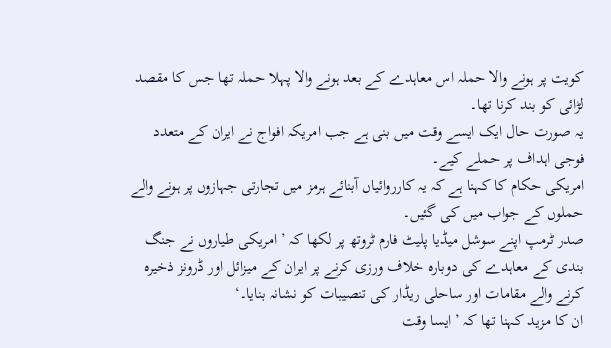کویت پر ہونے والا حملہ اس معاہدے کے بعد ہونے والا پہلا حملہ تھا جس کا مقصد لڑائی کو بند کرنا تھا۔
یہ صورت حال ایک ایسے وقت میں بنی ہے جب امریکہ افواج نے ایران کے متعدد فوجی اہداف پر حملے کیے۔
امریکی حکام کا کہنا ہے کہ یہ کارروائیاں آبنائے ہرمز میں تجارتی جہازوں پر ہونے والے حملوں کے جواب میں کی گئیں۔
صدر ٹرمپ اپنے سوشل میڈیا پلیٹ فارم ٹروتھ پر لکھا کہ ’امریکی طیاروں نے جنگ بندی کے معاہدے کی دوبارہ خلاف ورزی کرنے پر ایران کے میزائل اور ڈرونز ذخیرہ کرنے والے مقامات اور ساحلی ریڈار کی تنصیبات کو نشانہ بنایا۔‘
ان کا مزید کہنا تھا کہ ’ایسا وقت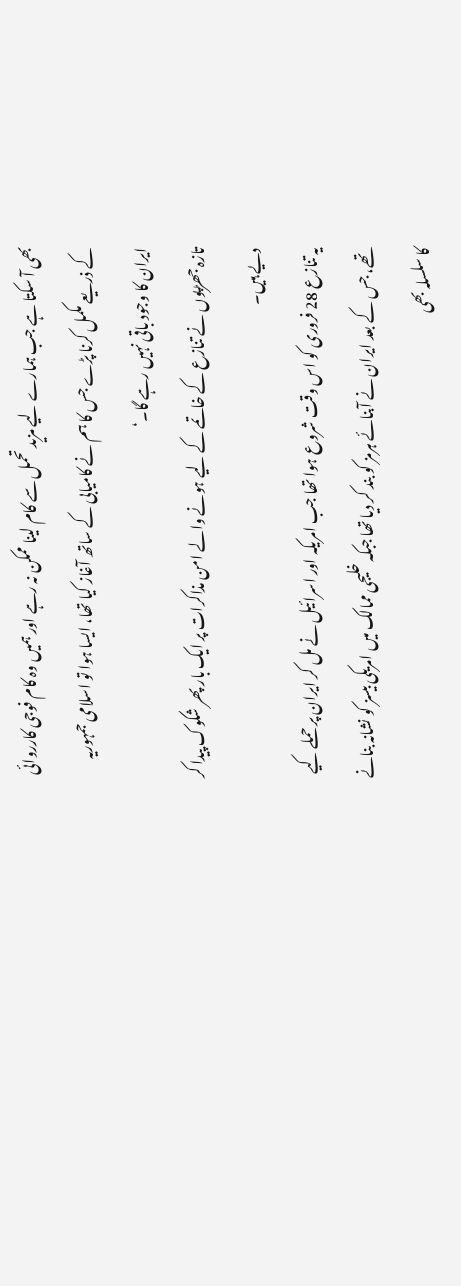بھی آ سکتا ہے جب ہمارے لیے مزید تحمل سے کام لینا ممکن نہ رہے اور ہمیں وہ کام فوجی کارروائی کے ذریعے مکمل کرنا پڑے جس کا ہم نے کامیابی کے ساتھ آغاز کیا تھا، ایسا ہوا تو اسلامی جمہوریہ ایران کا وجود باقی نہیں رہے گا۔‘
تازہ جھڑپوں نے تنازع کے خاتمے کے لیے ہونے والے امن مذاکرات پر ایک بار پھر شکوک پیدا کر دیے ہیں۔
یہ تنازع 28 فروری کو اس وقت شروع ہوا تھا جب امریکہ اور اسرائیل نے مل کر ایران پر حملے کیے تھے، جس کے بعد ایران نے آبنائے ہرمز کو بند کر دیا تھا جبکہ خلیجی ممالک میں امریکی بیسز کو نشانہ بنانے کا سلسلہ بھی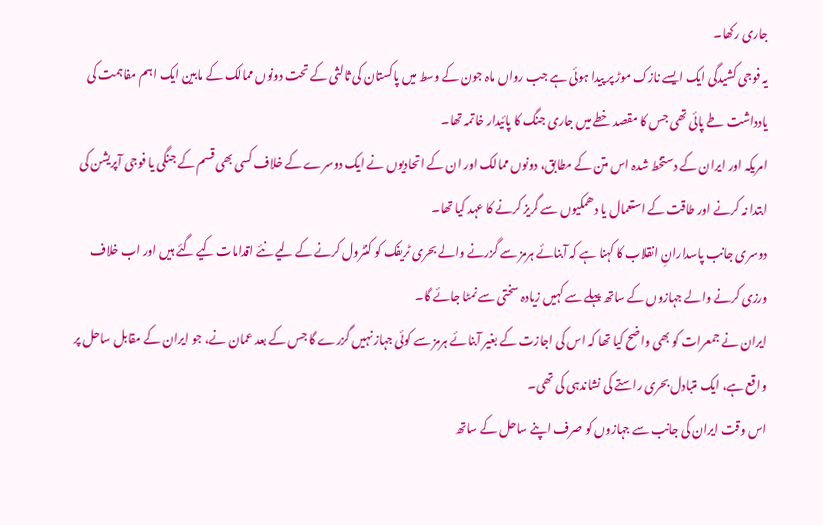جاری رکھا۔
یہ فوجی کشیدگی ایک ایسے نازک موڑ پر پیدا ہوئی ہے جب رواں ماہ جون کے وسط میں پاکستان کی ثالثی کے تحت دونوں ممالک کے مابین ایک اہم مفاہمت کی یادداشت طے پائی تھی جس کا مقصد خطے میں جاری جنگ کا پائیدار خاتمہ تھا۔
امریکہ اور ایران کے دستخط شدہ اس متن کے مطابق، دونوں ممالک اور ان کے اتحادیوں نے ایک دوسرے کے خلاف کسی بھی قسم کے جنگی یا فوجی آپریشن کی ابتدا نہ کرنے اور طاقت کے استعمال یا دھمکیوں سے گریز کرنے کا عہد کیا تھا۔
دوسری جانب پاسدارانِ انقلاب کا کہنا ہے کہ آبنائے ہرمز سے گزرنے والے بحری ٹریفک کو کنٹرول کرنے کے لیے نئے اقدامات کیے گئے ہیں اور اب خلاف ورزی کرنے والے جہازوں کے ساتھ پہلے سے کہیں زیادہ سختی سے نمٹا جائے گا۔
ایران نے جمعرات کو بھی واضح کیا تھا کہ اس کی اجازت کے بغیر آبنائے ہرمز سے کوئی جہاز نہیں گزرے گا جس کے بعد عمان نے، جو ایران کے مقابل ساحل پر واقع ہے، ایک متبادل بحری راستے کی نشاندہی کی تھی۔
اس وقت ایران کی جانب سے جہازوں کو صرف اپنے ساحل کے ساتھ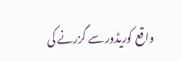واقع کوریڈور سے گزرنے کی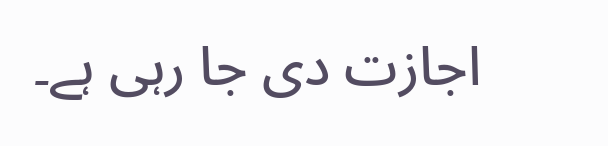اجازت دی جا رہی ہے۔